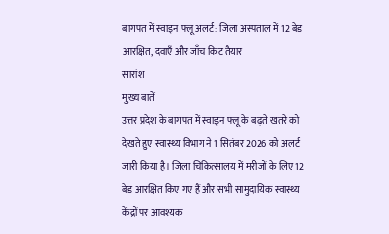बागपत में स्वाइन फ्लू अलर्ट: जिला अस्पताल में 12 बेड आरक्षित, दवाएँ और जाँच किट तैयार
सारांश
मुख्य बातें
उत्तर प्रदेश के बागपत में स्वाइन फ्लू के बढ़ते खतरे को देखते हुए स्वास्थ्य विभाग ने 1 सितंबर 2026 को अलर्ट जारी किया है। जिला चिकित्सालय में मरीजों के लिए 12 बेड आरक्षित किए गए हैं और सभी सामुदायिक स्वास्थ्य केंद्रों पर आवश्यक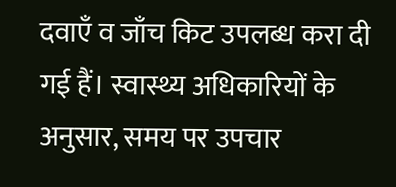दवाएँ व जाँच किट उपलब्ध करा दी गई हैं। स्वास्थ्य अधिकारियों के अनुसार, समय पर उपचार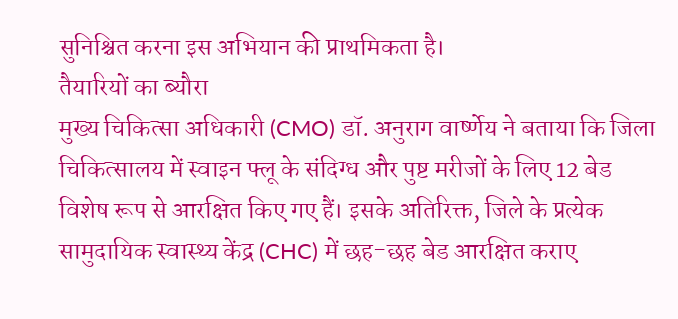सुनिश्चित करना इस अभियान की प्राथमिकता है।
तैयारियों का ब्यौरा
मुख्य चिकित्सा अधिकारी (CMO) डॉ. अनुराग वार्ष्णेय ने बताया कि जिला चिकित्सालय में स्वाइन फ्लू के संदिग्ध और पुष्ट मरीजों के लिए 12 बेड विशेष रूप से आरक्षित किए गए हैं। इसके अतिरिक्त, जिले के प्रत्येक सामुदायिक स्वास्थ्य केंद्र (CHC) में छह-छह बेड आरक्षित कराए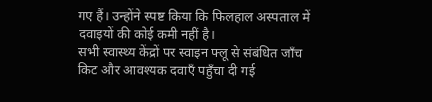गए हैं। उन्होंने स्पष्ट किया कि फिलहाल अस्पताल में दवाइयों की कोई कमी नहीं है।
सभी स्वास्थ्य केंद्रों पर स्वाइन फ्लू से संबंधित जाँच किट और आवश्यक दवाएँ पहुँचा दी गई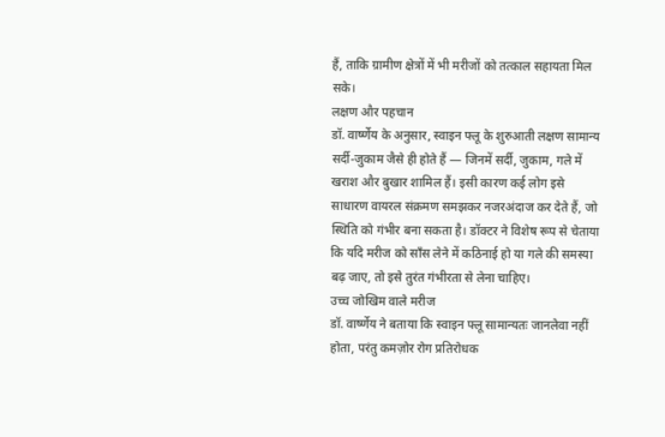हैं, ताकि ग्रामीण क्षेत्रों में भी मरीजों को तत्काल सहायता मिल सके।
लक्षण और पहचान
डॉ. वार्ष्णेय के अनुसार, स्वाइन फ्लू के शुरुआती लक्षण सामान्य सर्दी-जुकाम जैसे ही होते हैं — जिनमें सर्दी, जुकाम, गले में खराश और बुखार शामिल हैं। इसी कारण कई लोग इसे साधारण वायरल संक्रमण समझकर नजरअंदाज कर देते हैं, जो स्थिति को गंभीर बना सकता है। डॉक्टर ने विशेष रूप से चेताया कि यदि मरीज को साँस लेने में कठिनाई हो या गले की समस्या बढ़ जाए, तो इसे तुरंत गंभीरता से लेना चाहिए।
उच्च जोखिम वाले मरीज
डॉ. वार्ष्णेय ने बताया कि स्वाइन फ्लू सामान्यतः जानलेवा नहीं होता, परंतु कमज़ोर रोग प्रतिरोधक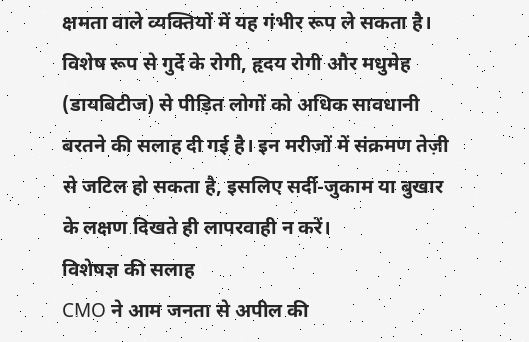क्षमता वाले व्यक्तियों में यह गंभीर रूप ले सकता है। विशेष रूप से गुर्दे के रोगी, हृदय रोगी और मधुमेह (डायबिटीज) से पीड़ित लोगों को अधिक सावधानी बरतने की सलाह दी गई है। इन मरीजों में संक्रमण तेज़ी से जटिल हो सकता है, इसलिए सर्दी-जुकाम या बुखार के लक्षण दिखते ही लापरवाही न करें।
विशेषज्ञ की सलाह
CMO ने आम जनता से अपील की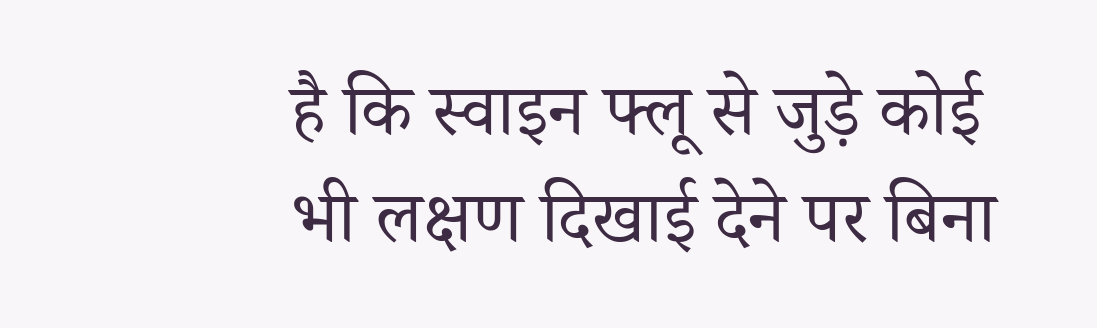है कि स्वाइन फ्लू से जुड़े कोई भी लक्षण दिखाई देने पर बिना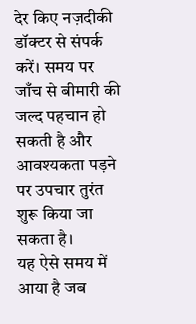देर किए नज़दीकी डॉक्टर से संपर्क करें। समय पर जाँच से बीमारी की जल्द पहचान हो सकती है और आवश्यकता पड़ने पर उपचार तुरंत शुरू किया जा सकता है।
यह ऐसे समय में आया है जब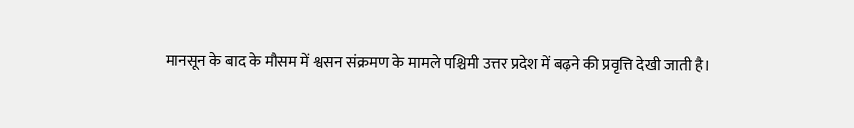मानसून के बाद के मौसम में श्वसन संक्रमण के मामले पश्चिमी उत्तर प्रदेश में बढ़ने की प्रवृत्ति देखी जाती है।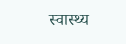स्वास्थ्य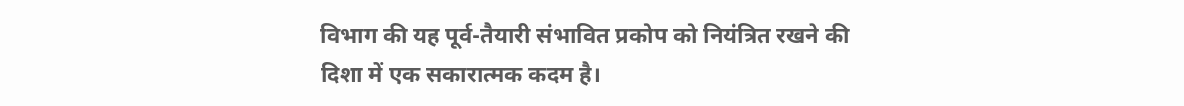विभाग की यह पूर्व-तैयारी संभावित प्रकोप को नियंत्रित रखने की दिशा में एक सकारात्मक कदम है।